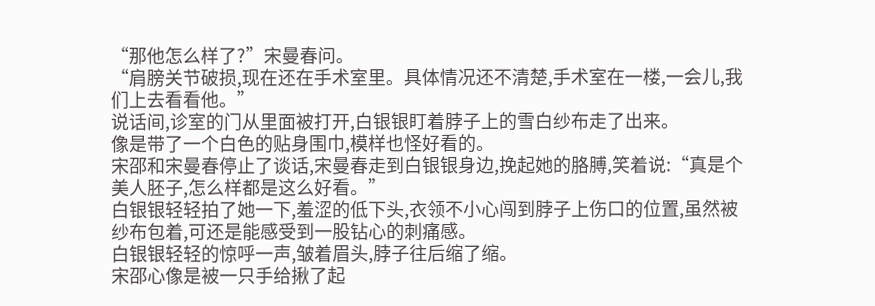“那他怎么样了?”宋曼春问。
“肩膀关节破损,现在还在手术室里。具体情况还不清楚,手术室在一楼,一会儿,我们上去看看他。”
说话间,诊室的门从里面被打开,白银银盯着脖子上的雪白纱布走了出来。
像是带了一个白色的贴身围巾,模样也怪好看的。
宋邵和宋曼春停止了谈话,宋曼春走到白银银身边,挽起她的胳膊,笑着说:“真是个美人胚子,怎么样都是这么好看。”
白银银轻轻拍了她一下,羞涩的低下头,衣领不小心闯到脖子上伤口的位置,虽然被纱布包着,可还是能感受到一股钻心的刺痛感。
白银银轻轻的惊呼一声,皱着眉头,脖子往后缩了缩。
宋邵心像是被一只手给揪了起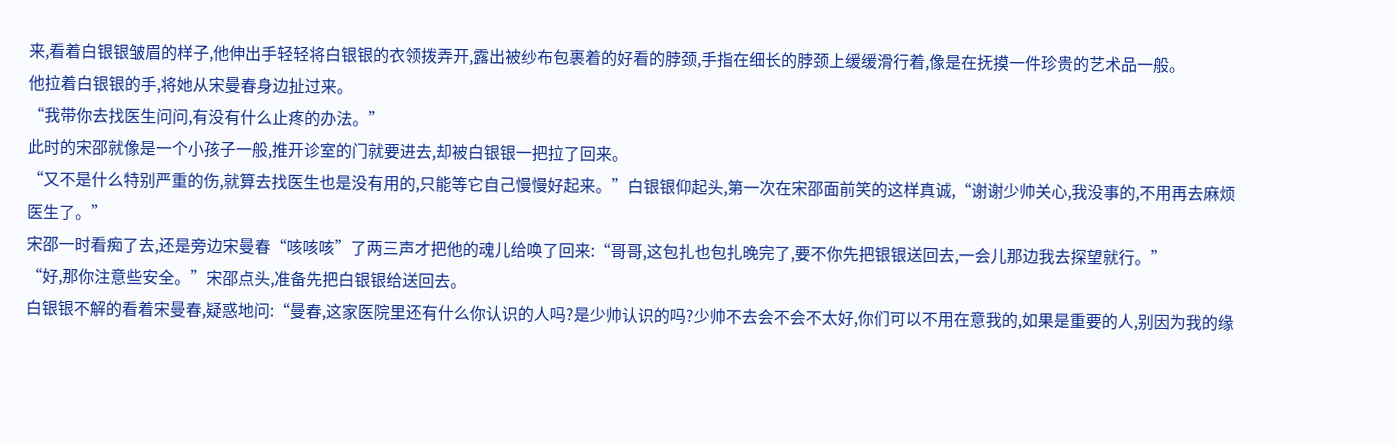来,看着白银银皱眉的样子,他伸出手轻轻将白银银的衣领拨弄开,露出被纱布包裹着的好看的脖颈,手指在细长的脖颈上缓缓滑行着,像是在抚摸一件珍贵的艺术品一般。
他拉着白银银的手,将她从宋曼春身边扯过来。
“我带你去找医生问问,有没有什么止疼的办法。”
此时的宋邵就像是一个小孩子一般,推开诊室的门就要进去,却被白银银一把拉了回来。
“又不是什么特别严重的伤,就算去找医生也是没有用的,只能等它自己慢慢好起来。”白银银仰起头,第一次在宋邵面前笑的这样真诚,“谢谢少帅关心,我没事的,不用再去麻烦医生了。”
宋邵一时看痴了去,还是旁边宋曼春“咳咳咳”了两三声才把他的魂儿给唤了回来:“哥哥,这包扎也包扎晚完了,要不你先把银银送回去,一会儿那边我去探望就行。”
“好,那你注意些安全。”宋邵点头,准备先把白银银给送回去。
白银银不解的看着宋曼春,疑惑地问:“曼春,这家医院里还有什么你认识的人吗?是少帅认识的吗?少帅不去会不会不太好,你们可以不用在意我的,如果是重要的人,别因为我的缘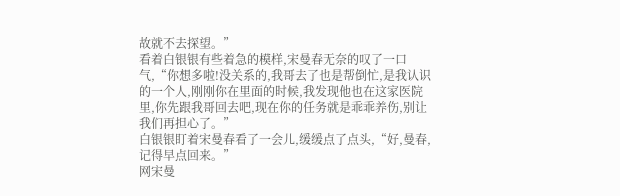故就不去探望。”
看着白银银有些着急的模样,宋曼春无奈的叹了一口气,“你想多啦!没关系的,我哥去了也是帮倒忙,是我认识的一个人,刚刚你在里面的时候,我发现他也在这家医院里,你先跟我哥回去吧,现在你的任务就是乖乖养伤,别让我们再担心了。”
白银银盯着宋曼春看了一会儿,缓缓点了点头,“好,曼春,记得早点回来。”
网宋曼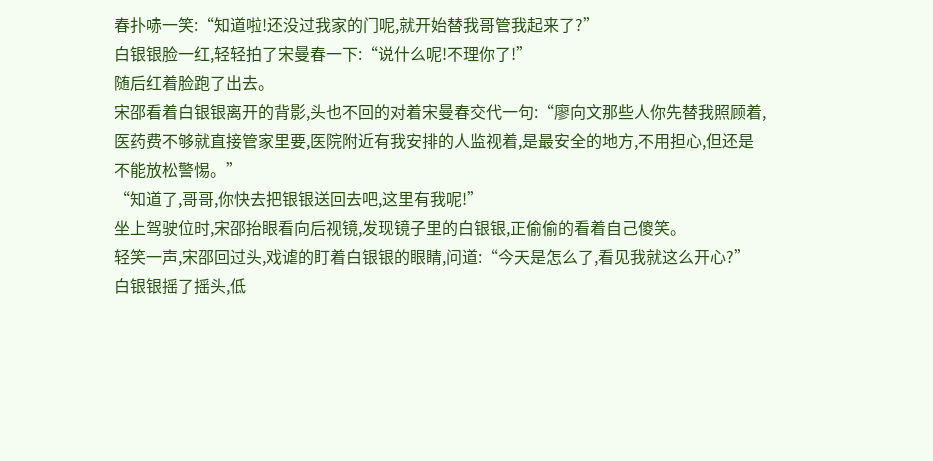春扑哧一笑:“知道啦!还没过我家的门呢,就开始替我哥管我起来了?”
白银银脸一红,轻轻拍了宋曼春一下:“说什么呢!不理你了!”
随后红着脸跑了出去。
宋邵看着白银银离开的背影,头也不回的对着宋曼春交代一句:“廖向文那些人你先替我照顾着,医药费不够就直接管家里要,医院附近有我安排的人监视着,是最安全的地方,不用担心,但还是不能放松警惕。”
“知道了,哥哥,你快去把银银送回去吧,这里有我呢!”
坐上驾驶位时,宋邵抬眼看向后视镜,发现镜子里的白银银,正偷偷的看着自己傻笑。
轻笑一声,宋邵回过头,戏谑的盯着白银银的眼睛,问道:“今天是怎么了,看见我就这么开心?”
白银银摇了摇头,低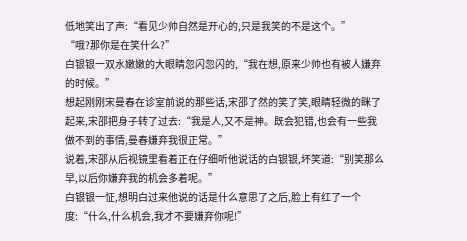低地笑出了声:“看见少帅自然是开心的,只是我笑的不是这个。”
“哦?那你是在笑什么?”
白银银一双水嫩嫩的大眼睛忽闪忽闪的,“我在想,原来少帅也有被人嫌弃的时候。”
想起刚刚宋曼春在诊室前说的那些话,宋邵了然的笑了笑,眼睛轻微的眯了起来,宋邵把身子转了过去:“我是人,又不是神。既会犯错,也会有一些我做不到的事情,曼春嫌弃我很正常。”
说着,宋邵从后视镜里看着正在仔细听他说话的白银银,坏笑道:“别笑那么早,以后你嫌弃我的机会多着呢。”
白银银一怔,想明白过来他说的话是什么意思了之后,脸上有红了一个度:“什么,什么机会,我才不要嫌弃你呢!”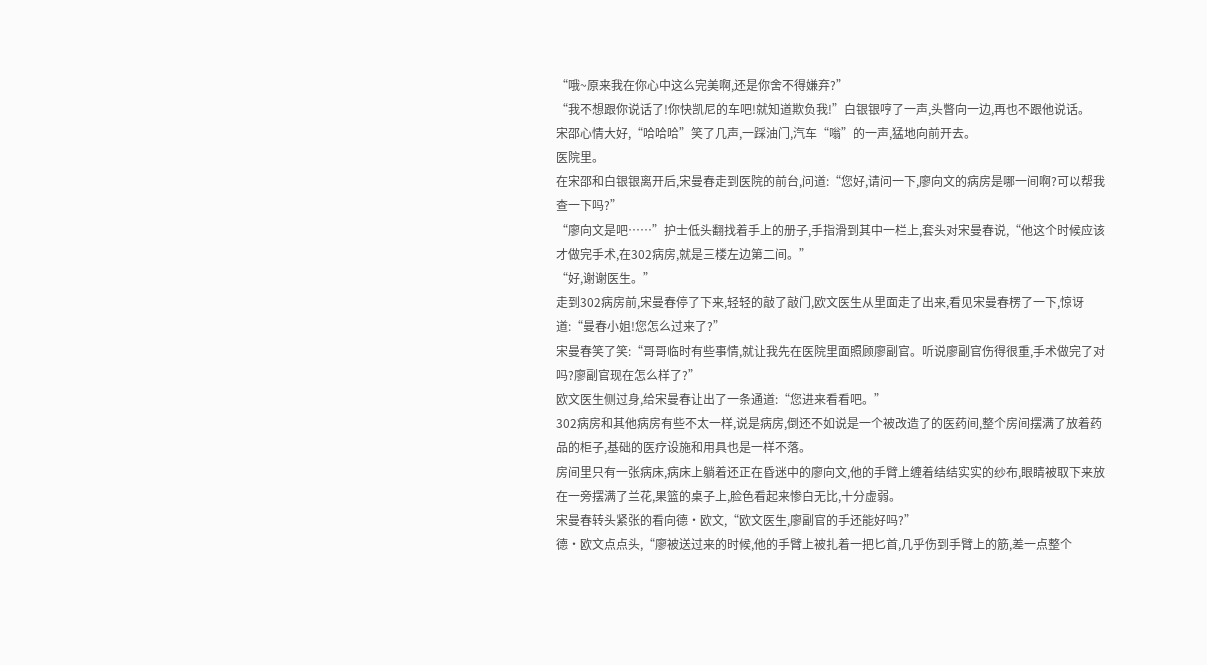“哦~原来我在你心中这么完美啊,还是你舍不得嫌弃?”
“我不想跟你说话了!你快凯尼的车吧!就知道欺负我!”白银银哼了一声,头瞥向一边,再也不跟他说话。
宋邵心情大好,“哈哈哈”笑了几声,一踩油门,汽车“嗡”的一声,猛地向前开去。
医院里。
在宋邵和白银银离开后,宋曼春走到医院的前台,问道:“您好,请问一下,廖向文的病房是哪一间啊?可以帮我查一下吗?”
“廖向文是吧……”护士低头翻找着手上的册子,手指滑到其中一栏上,套头对宋曼春说,“他这个时候应该才做完手术,在302病房,就是三楼左边第二间。”
“好,谢谢医生。”
走到302病房前,宋曼春停了下来,轻轻的敲了敲门,欧文医生从里面走了出来,看见宋曼春楞了一下,惊讶道:“曼春小姐!您怎么过来了?”
宋曼春笑了笑:“哥哥临时有些事情,就让我先在医院里面照顾廖副官。听说廖副官伤得很重,手术做完了对吗?廖副官现在怎么样了?”
欧文医生侧过身,给宋曼春让出了一条通道:“您进来看看吧。”
302病房和其他病房有些不太一样,说是病房,倒还不如说是一个被改造了的医药间,整个房间摆满了放着药品的柜子,基础的医疗设施和用具也是一样不落。
房间里只有一张病床,病床上躺着还正在昏迷中的廖向文,他的手臂上缠着结结实实的纱布,眼睛被取下来放在一旁摆满了兰花,果篮的桌子上,脸色看起来惨白无比,十分虚弱。
宋曼春转头紧张的看向德·欧文,“欧文医生,廖副官的手还能好吗?”
德·欧文点点头,“廖被送过来的时候,他的手臂上被扎着一把匕首,几乎伤到手臂上的筋,差一点整个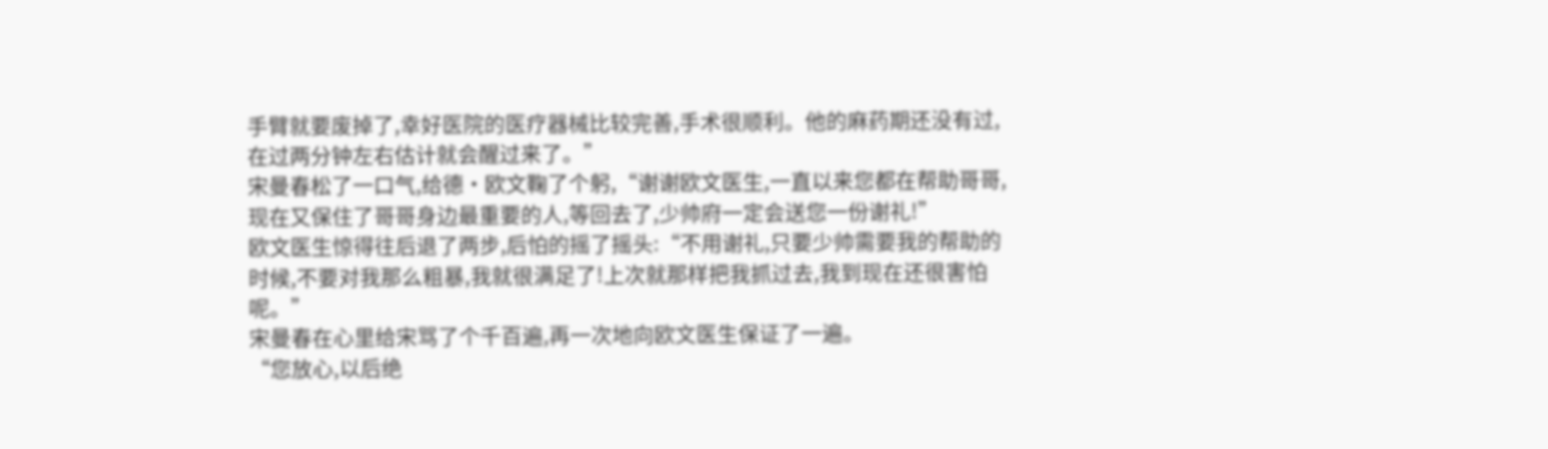手臂就要废掉了,幸好医院的医疗器械比较完善,手术很顺利。他的麻药期还没有过,在过两分钟左右估计就会醒过来了。”
宋曼春松了一口气,给德·欧文鞠了个躬,“谢谢欧文医生,一直以来您都在帮助哥哥,现在又保住了哥哥身边最重要的人,等回去了,少帅府一定会送您一份谢礼!”
欧文医生惊得往后退了两步,后怕的摇了摇头:“不用谢礼,只要少帅需要我的帮助的时候,不要对我那么粗暴,我就很满足了!上次就那样把我抓过去,我到现在还很害怕呢。”
宋曼春在心里给宋骂了个千百遍,再一次地向欧文医生保证了一遍。
“您放心,以后绝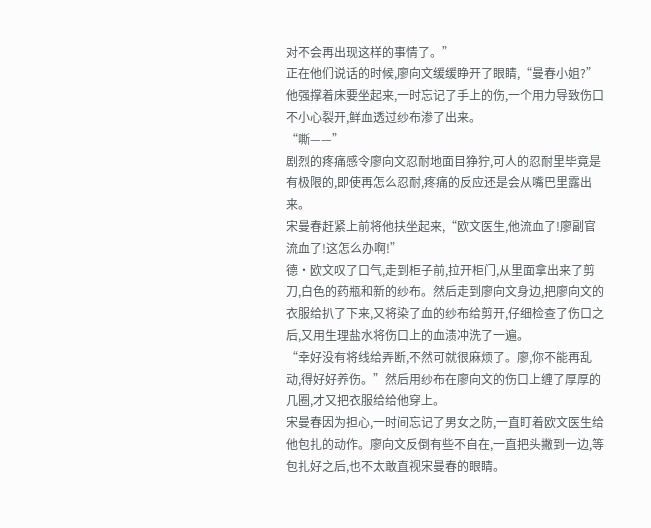对不会再出现这样的事情了。”
正在他们说话的时候,廖向文缓缓睁开了眼睛,“曼春小姐?”
他强撑着床要坐起来,一时忘记了手上的伤,一个用力导致伤口不小心裂开,鲜血透过纱布渗了出来。
“嘶——”
剧烈的疼痛感令廖向文忍耐地面目狰狞,可人的忍耐里毕竟是有极限的,即使再怎么忍耐,疼痛的反应还是会从嘴巴里露出来。
宋曼春赶紧上前将他扶坐起来,“欧文医生,他流血了!廖副官流血了!这怎么办啊!”
德·欧文叹了口气,走到柜子前,拉开柜门,从里面拿出来了剪刀,白色的药瓶和新的纱布。然后走到廖向文身边,把廖向文的衣服给扒了下来,又将染了血的纱布给剪开,仔细检查了伤口之后,又用生理盐水将伤口上的血渍冲洗了一遍。
“幸好没有将线给弄断,不然可就很麻烦了。廖,你不能再乱动,得好好养伤。”然后用纱布在廖向文的伤口上缠了厚厚的几圈,才又把衣服给给他穿上。
宋曼春因为担心,一时间忘记了男女之防,一直盯着欧文医生给他包扎的动作。廖向文反倒有些不自在,一直把头撇到一边,等包扎好之后,也不太敢直视宋曼春的眼睛。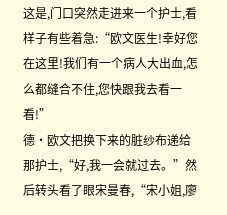这是,门口突然走进来一个护士,看样子有些着急:“欧文医生!幸好您在这里!我们有一个病人大出血,怎么都缝合不住,您快跟我去看一看!”
德·欧文把换下来的脏纱布递给那护士,“好,我一会就过去。”然后转头看了眼宋曼春,“宋小姐,廖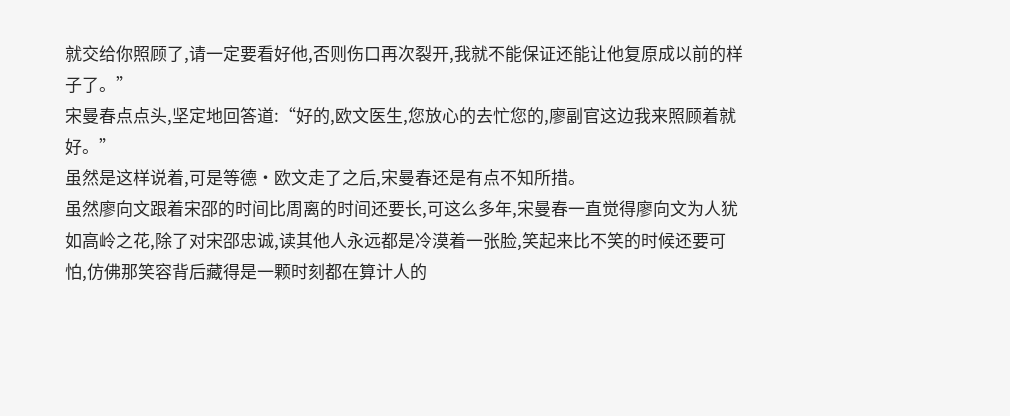就交给你照顾了,请一定要看好他,否则伤口再次裂开,我就不能保证还能让他复原成以前的样子了。”
宋曼春点点头,坚定地回答道:“好的,欧文医生,您放心的去忙您的,廖副官这边我来照顾着就好。”
虽然是这样说着,可是等德·欧文走了之后,宋曼春还是有点不知所措。
虽然廖向文跟着宋邵的时间比周离的时间还要长,可这么多年,宋曼春一直觉得廖向文为人犹如高岭之花,除了对宋邵忠诚,读其他人永远都是冷漠着一张脸,笑起来比不笑的时候还要可怕,仿佛那笑容背后藏得是一颗时刻都在算计人的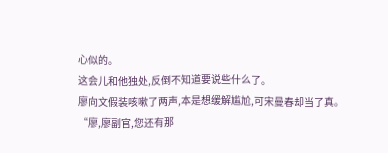心似的。
这会儿和他独处,反倒不知道要说些什么了。
廖向文假装咳嗽了两声,本是想缓解尴尬,可宋曼春却当了真。
“廖,廖副官,您还有那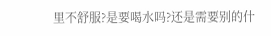里不舒服?是要喝水吗?还是需要别的什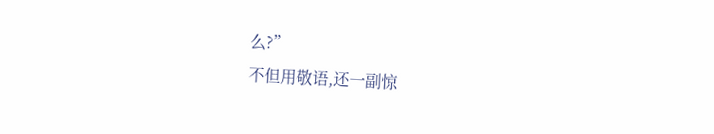么?”
不但用敬语,还一副惊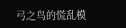弓之鸟的慌乱模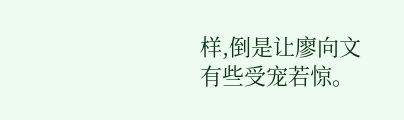样,倒是让廖向文有些受宠若惊。